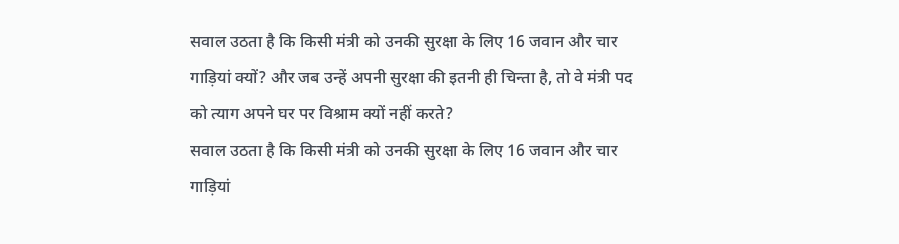सवाल उठता है कि किसी मंत्री को उनकी सुरक्षा के लिए 16 जवान और चार गाड़ियां क्यों? और जब उन्हें अपनी सुरक्षा की इतनी ही चिन्ता है, तो वे मंत्री पद को त्याग अपने घर पर विश्राम क्यों नहीं करते?
सवाल उठता है कि किसी मंत्री को उनकी सुरक्षा के लिए 16 जवान और चार गाड़ियां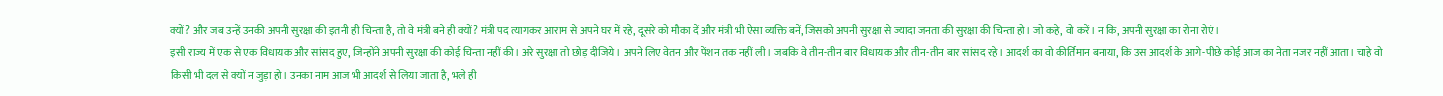क्यों? और जब उन्हें उनकी अपनी सुरक्षा की इतनी ही चिन्ता है, तो वे मंत्री बने ही क्यों? मंत्री पद त्यागकर आराम से अपने घर में रहे, दूसरे को मौका दें और मंत्री भी ऐसा व्यक्ति बनें, जिसको अपनी सुरक्षा से ज्यादा जनता की सुरक्षा की चिन्ता हो। जो कहे, वो करें। न कि, अपनी सुरक्षा का रोना रोएं।
इसी राज्य में एक से एक विधायक और सांसद हुए, जिन्होंने अपनी सुरक्षा की कोई चिन्ता नहीं की। अरे सुरक्षा तो छोड़ दीजिये। अपने लिए वेतन और पेंशन तक नहीं ली। जबकि वे तीन-तीन बार विधायक और तीन-तीन बार सांसद रहे। आदर्श का वो कीर्तिमान बनाया, कि उस आदर्श के आगे-पीछे कोई आज का नेता नजर नहीं आता। चाहे वो किसी भी दल से क्यों न जुड़ा हो। उनका नाम आज भी आदर्श से लिया जाता है, भले ही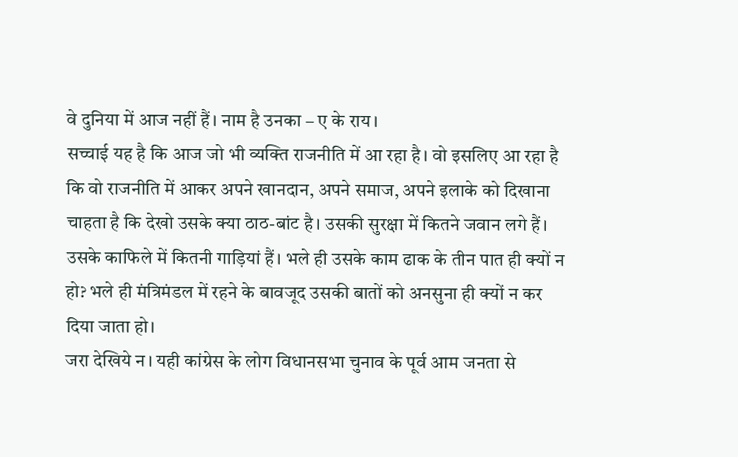वे दुनिया में आज नहीं हैं। नाम है उनका – ए के राय।
सच्चाई यह है कि आज जो भी व्यक्ति राजनीति में आ रहा है। वो इसलिए आ रहा है कि वो राजनीति में आकर अपने खानदान, अपने समाज, अपने इलाके को दिखाना चाहता है कि देखो उसके क्या ठाठ-बांट है। उसकी सुरक्षा में कितने जवान लगे हैं। उसके काफिले में कितनी गाड़ियां हैं। भले ही उसके काम ढाक के तीन पात ही क्यों न हो? भले ही मंत्रिमंडल में रहने के बावजूद उसकी बातों को अनसुना ही क्यों न कर दिया जाता हो।
जरा देखिये न। यही कांग्रेस के लोग विधानसभा चुनाव के पूर्व आम जनता से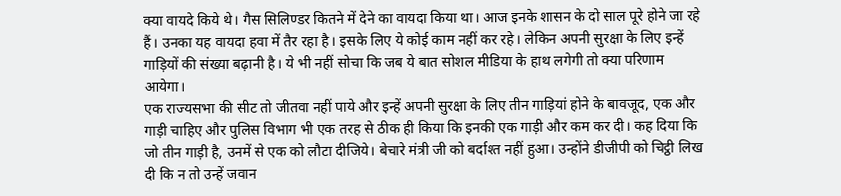क्या वायदे किये थे। गैस सिलिण्डर कितने में देने का वायदा किया था। आज इनके शासन के दो साल पूरे होने जा रहे हैं। उनका यह वायदा हवा में तैर रहा है। इसके लिए ये कोई काम नहीं कर रहे। लेकिन अपनी सुरक्षा के लिए इन्हें गाड़ियों की संख्या बढ़ानी है। ये भी नहीं सोचा कि जब ये बात सोशल मीडिया के हाथ लगेगी तो क्या परिणाम आयेगा।
एक राज्यसभा की सीट तो जीतवा नहीं पाये और इन्हें अपनी सुरक्षा के लिए तीन गाड़ियां होने के बावजूद, एक और गाड़ी चाहिए और पुलिस विभाग भी एक तरह से ठीक ही किया कि इनकी एक गाड़ी और कम कर दी। कह दिया कि जो तीन गाड़ी है, उनमें से एक को लौटा दीजिये। बेचारे मंत्री जी को बर्दाश्त नहीं हुआ। उन्होंने डीजीपी को चिट्ठी लिख दी कि न तो उन्हें जवान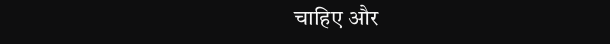चाहिए और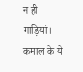न ही गाड़ियां। कमाल के ये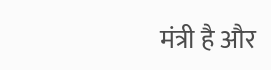मंत्री है और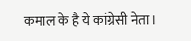कमाल के है ये कांग्रेसी नेता।